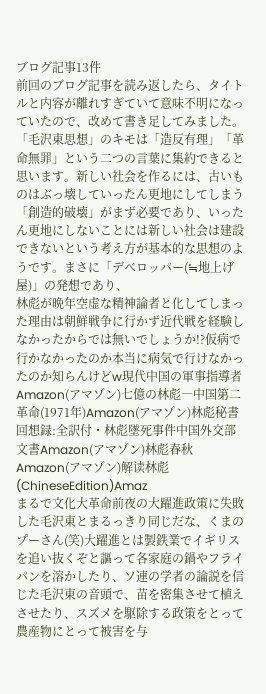ブログ記事13件
前回のブログ記事を読み返したら、タイトルと内容が離れすぎていて意味不明になっていたので、改めて書き足してみました。「毛沢東思想」のキモは「造反有理」「革命無罪」という二つの言葉に集約できると思います。新しい社会を作るには、古いものはぶっ壊していったん更地にしてしまう「創造的破壊」がまず必要であり、いったん更地にしないことには新しい社会は建設できないという考え方が基本的な思想のようです。まさに「デベロッパー(≒地上げ屋)」の発想であり、
林彪が晩年空虚な精神論者と化してしまった理由は朝鮮戦争に行かず近代戦を経験しなかったからでは無いでしょうか!?仮病で行かなかったのか本当に病気で行けなかったのか知らんけどw現代中国の軍事指導者Amazon(アマゾン)七億の林彪―中国第二革命(1971年)Amazon(アマゾン)林彪秘書回想録:全訳付・林彪墜死事件中国外交部文書Amazon(アマゾン)林彪春秋Amazon(アマゾン)解读林彪(ChineseEdition)Amaz
まるで文化大革命前夜の大躍進政策に失敗した毛沢東とまるっきり同じだな、くまのプーさん(笑)大躍進とは製鉄業でイギリスを追い抜くぞと謳って各家庭の鍋やフライパンを溶かしたり、ソ連の学者の論説を信じた毛沢東の音頭で、苗を密集させて植えさせたり、スズメを駆除する政策をとって農産物にとって被害を与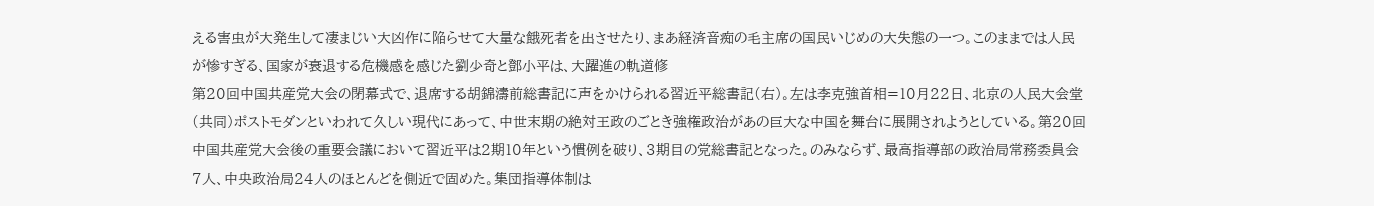える害虫が大発生して凄まじい大凶作に陥らせて大量な餓死者を出させたり、まあ経済音痴の毛主席の国民いじめの大失態の一つ。このままでは人民が惨すぎる、国家が衰退する危機感を感じた劉少奇と鄧小平は、大躍進の軌道修
第20回中国共産党大会の閉幕式で、退席する胡錦濤前総書記に声をかけられる習近平総書記(右)。左は李克強首相=10月22日、北京の人民大会堂(共同)ポストモダンといわれて久しい現代にあって、中世末期の絶対王政のごとき強権政治があの巨大な中国を舞台に展開されようとしている。第20回中国共産党大会後の重要会議において習近平は2期10年という慣例を破り、3期目の党総書記となった。のみならず、最高指導部の政治局常務委員会7人、中央政治局24人のほとんどを側近で固めた。集団指導体制は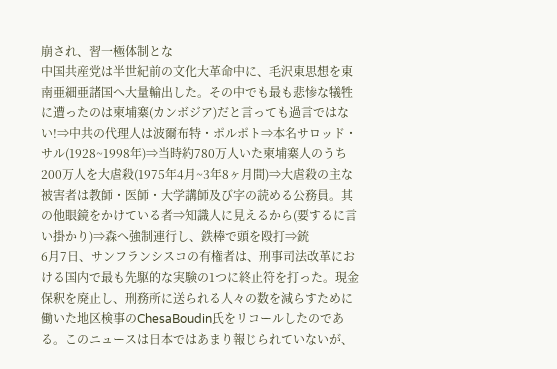崩され、習一極体制とな
中国共産党は半世紀前の文化大革命中に、毛沢東思想を東南亜細亜諸国へ大量輸出した。その中でも最も悲惨な犠牲に遭ったのは柬埔寨(カンボジア)だと言っても過言ではない!⇒中共の代理人は波爾布特・ポルポト⇒本名サロッド・サル(1928~1998年)⇒当時約780万人いた柬埔寨人のうち200万人を大虐殺(1975年4月~3年8ヶ月間)⇒大虐殺の主な被害者は教師・医師・大学講師及び字の読める公務員。其の他眼鏡をかけている者⇒知識人に見えるから(要するに言い掛かり)⇒森へ強制連行し、鉄棒で頭を殴打⇒銃
6月7日、サンフランシスコの有権者は、刑事司法改革における国内で最も先駆的な実験の1つに終止符を打った。現金保釈を廃止し、刑務所に送られる人々の数を減らすために働いた地区検事のChesaBoudin氏をリコールしたのである。このニュースは日本ではあまり報じられていないが、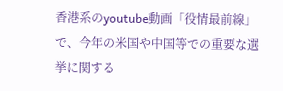香港系のyoutube動画「役情最前線」で、今年の米国や中国等での重要な選挙に関する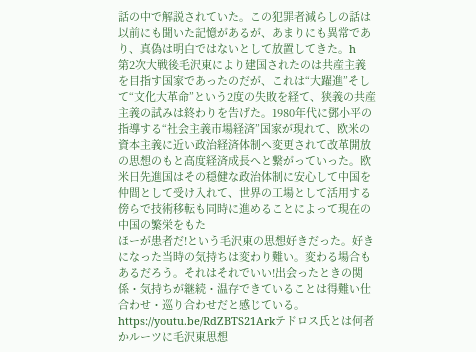話の中で解説されていた。この犯罪者減らしの話は以前にも聞いた記憶があるが、あまりにも異常であり、真偽は明白ではないとして放置してきた。h
第2次大戦後毛沢東により建国されたのは共産主義を目指す国家であったのだが、これは“大躍進”そして“文化大革命”という2度の失敗を経て、狭義の共産主義の試みは終わりを告げた。1980年代に鄧小平の指導する“社会主義市場経済”国家が現れて、欧米の資本主義に近い政治経済体制へ変更されて改革開放の思想のもと高度経済成長へと繋がっていった。欧米日先進国はその穏健な政治体制に安心して中国を仲間として受け入れて、世界の工場として活用する傍らで技術移転も同時に進めることによって現在の中国の繁栄をもた
ほーが患者だ!という毛沢東の思想好きだった。好きになった当時の気持ちは変わり難い。変わる場合もあるだろう。それはそれでいい!出会ったときの関係・気持ちが継続・温存できていることは得難い仕合わせ・巡り合わせだと感じている。
https://youtu.be/RdZBTS21Arkテドロス氏とは何者かルーツに毛沢東思想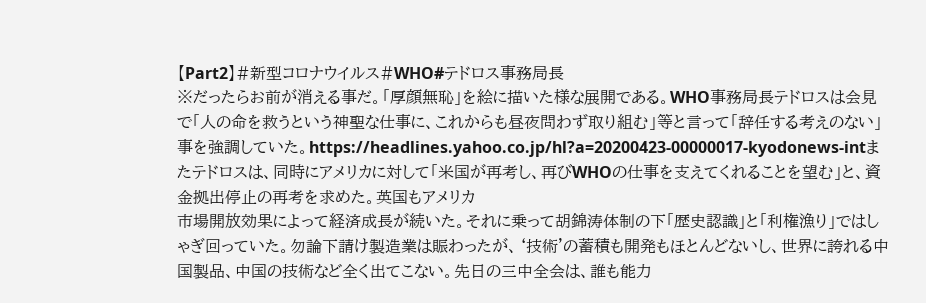【Part2】#新型コロナウイルス#WHO#テドロス事務局長
※だったらお前が消える事だ。「厚顔無恥」を絵に描いた様な展開である。WHO事務局長テドロスは会見で「人の命を救うという神聖な仕事に、これからも昼夜問わず取り組む」等と言って「辞任する考えのない」事を強調していた。https://headlines.yahoo.co.jp/hl?a=20200423-00000017-kyodonews-intまたテドロスは、同時にアメリカに対して「米国が再考し、再びWHOの仕事を支えてくれることを望む」と、資金拠出停止の再考を求めた。英国もアメリカ
市場開放効果によって経済成長が続いた。それに乗って胡錦涛体制の下「歴史認識」と「利権漁り」ではしゃぎ回っていた。勿論下請け製造業は賑わったが、‘技術'の蓄積も開発もほとんどないし、世界に誇れる中国製品、中国の技術など全く出てこない。先日の三中全会は、誰も能力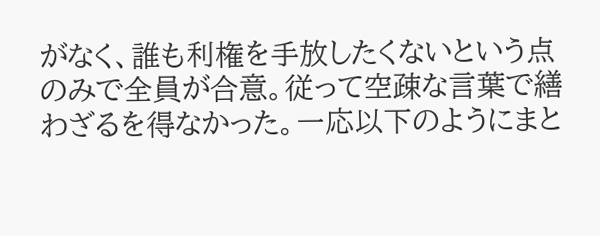がなく、誰も利権を手放したくないという点のみで全員が合意。従って空疎な言葉で繕わざるを得なかった。一応以下のようにまと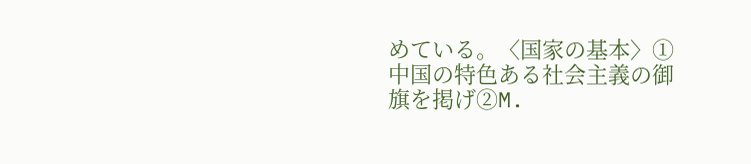めている。〈国家の基本〉①中国の特色ある社会主義の御旗を掲げ②M.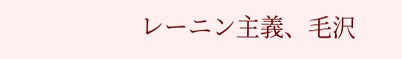レーニン主義、毛沢